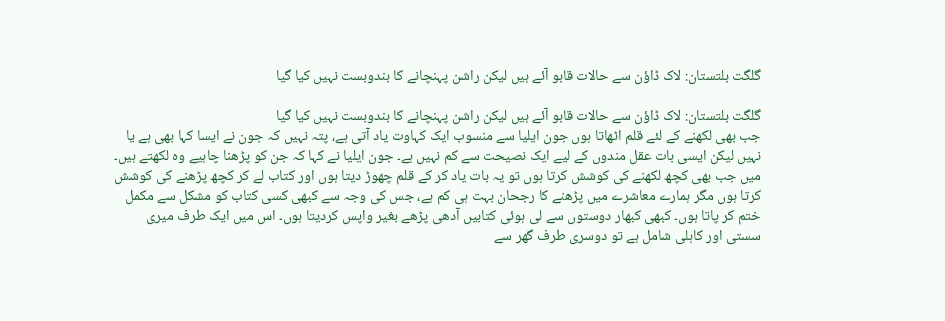گلگت بلتستان: لاک ڈاؤن سے حالات قابو آئے ہیں لیکن راشن پہنچانے کا بندوبست نہیں کیا گیا

گلگت بلتستان: لاک ڈاؤن سے حالات قابو آئے ہیں لیکن راشن پہنچانے کا بندوبست نہیں کیا گیا
جب بھی لکھنے کے لئے قلم اٹھاتا ہوں جون ایلیا سے منسوب ایک کہاوت یاد آتی ہے، پتہ نہیں کہ جون نے ایسا کہا بھی ہے یا نہیں لیکن ایسی بات عقل مندوں کے لیے ایک نصیحت سے کم نہیں ہے۔ جون ایلیا نے کہا کہ جن کو پڑھنا چاہیے وہ لکھتے ہیں۔ میں جب بھی کچھ لکھنے کی کوشش کرتا ہوں تو یہ بات یاد کر کے قلم چھوڑ دیتا ہوں اور کتاب لے کر کچھ پڑھنے کی کوشش کرتا ہوں مگر ہمارے معاشرے میں پڑھنے کا رجحان بہت ہی کم ہے، جس کی وجہ سے کبھی کسی کتاب کو مشکل سے مکمل ختم کر پاتا ہوں۔ کبھی کبھار دوستوں سے لی ہوئی کتابیں آدھی پڑھے بغیر واپس کردیتا ہوں۔ اس میں ایک طرف میری سستی اور کاہلی شامل ہے تو دوسری طرف گھر سے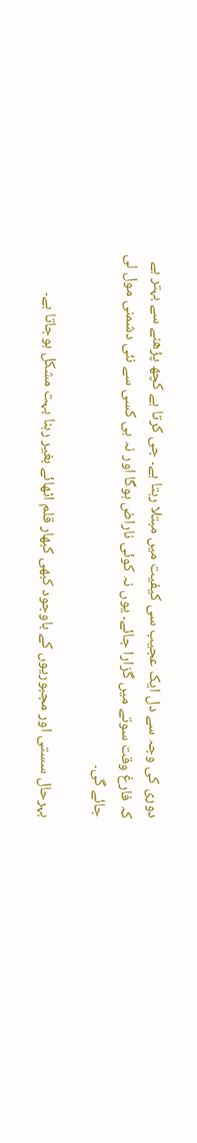دوری کی وجہ سے دل ایک عجیب سی کیفیت میں مبتلا رہتا ہے۔ جی کرتا ہے کچھ پڑھنے سے بہتر ہے کہ فارغ وقت سوتے میں گزارا جائے۔ یوں نہ کوئی ناراض ہوگا اور نہ ہی کسی سے نئی دشمنی مول لی جائے گی۔

بہرحال سستی اور مجبوریوں کے باوجود کبھی کبھار قلم اٹھائے بغیر رہنا بہت مشکل ہوجاتا ہے۔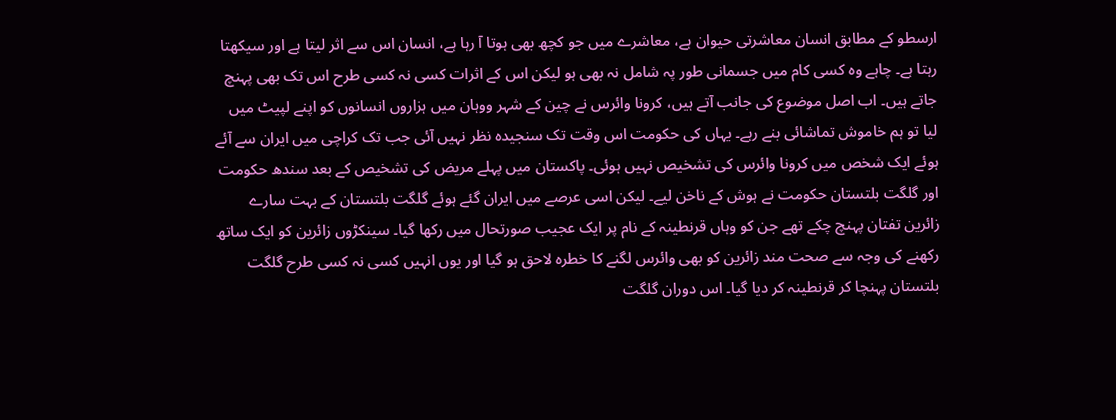ارسطو کے مطابق انسان معاشرتی حیوان ہے، معاشرے میں جو کچھ بھی ہوتا آ رہا ہے، انسان اس سے اثر لیتا ہے اور سیکھتا رہتا ہے۔ چاہے وہ کسی کام میں جسمانی طور پہ شامل نہ بھی ہو لیکن اس کے اثرات کسی نہ کسی طرح اس تک بھی پہنچ جاتے ہیں۔ اب اصل موضوع کی جانب آتے ہیں، کرونا وائرس نے چین کے شہر ووہان میں ہزاروں انسانوں کو اپنے لپیٹ میں لیا تو ہم خاموش تماشائی بنے رہے۔ یہاں کی حکومت اس وقت تک سنجیدہ نظر نہیں آئی جب تک کراچی میں ایران سے آئے ہوئے ایک شخص میں کرونا وائرس کی تشخیص نہیں ہوئی۔ پاکستان میں پہلے مریض کی تشخیص کے بعد سندھ حکومت اور گلگت بلتستان حکومت نے ہوش کے ناخن لیے۔ لیکن اسی عرصے میں ایران گئے ہوئے گلگت بلتستان کے بہت سارے زائرین تفتان پہنچ چکے تھے جن کو وہاں قرنطینہ کے نام پر ایک عجیب صورتحال میں رکھا گیا۔ سینکڑوں زائرین کو ایک ساتھ رکھنے کی وجہ سے صحت مند زائرین کو بھی وائرس لگنے کا خطرہ لاحق ہو گیا اور یوں انہیں کسی نہ کسی طرح گلگت بلتستان پہنچا کر قرنطینہ کر دیا گیا۔ اس دوران گلگت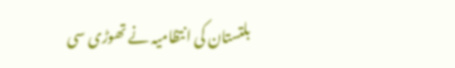بلتستان کی انتظامیہ نے تھوڑی سی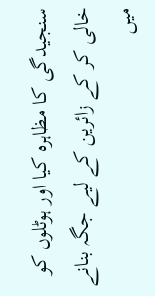سنجیدگی کا مظاہرہ کیا اور ہوٹلوں کو خالی کر کے زائرین کے لیے جگہ بنانے میں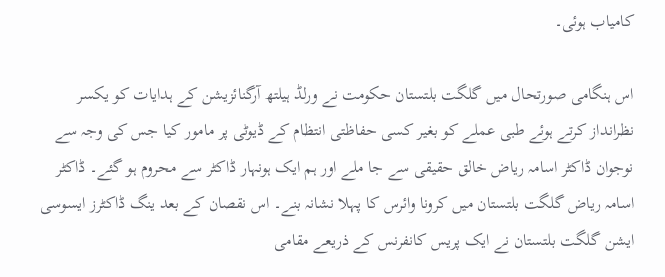کامیاب ہوئی۔

اس ہنگامی صورتحال میں گلگت بلتستان حکومت نے ورلڈ ہیلتھ آرگنائزیشن کے ہدایات کو یکسر نظرانداز کرتے ہوئے طبی عملے کو بغیر کسی حفاظتی انتظام کے ڈیوٹی پر مامور کیا جس کی وجہ سے نوجوان ڈاکٹر اسامہ ریاض خالق حقیقی سے جا ملے اور ہم ایک ہونہار ڈاکٹر سے محروم ہو گئے۔ ڈاکٹر اسامہ ریاض گلگت بلتستان میں کرونا وائرس کا پہلا نشانہ بنے۔ اس نقصان کے بعد ینگ ڈاکٹرز ایسوسی ایشن گلگت بلتستان نے ایک پریس کانفرنس کے ذریعے مقامی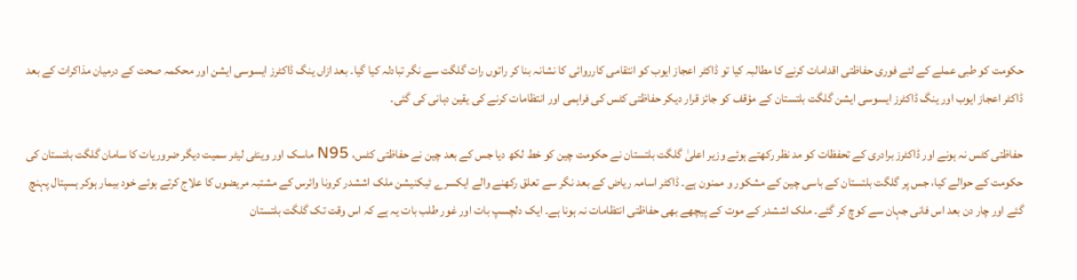حکومت کو طبی عملے کے لئے فوری حفاظتی اقدامات کرنے کا مطالبہ کیا تو ڈاکٹر اعجاز ایوب کو انتقامی کارروائی کا نشانہ بنا کر راتوں رات گلگت سے نگر تبادلہ کیا گیا۔ بعد ازاں ینگ ڈاکٹرز ایسوسی ایشن اور محکمہ صحت کے درمیان مذاکرات کے بعد ڈاکٹر اعجاز ایوب اور ینگ ڈاکٹرز ایسوسی ایشن گلگت بلتستان کے مؤقف کو جائز قرار دیکر حفاظتی کٹس کی فراہمی اور انتظامات کرنے کی یقین دہانی کی گئی۔

حفاظتی کٹس نہ ہونے اور ڈاکٹرز برادری کے تحفظات کو مد نظر رکھتے ہوئے وزیر اعلیٰ گلگت بلتستان نے حکومت چین کو خط لکھ دیا جس کے بعد چین نے حفاظتی کٹس، N95 ماسک اور وینٹی لیٹر سمیت دیگر ضروریات کا سامان گلگت بلتستان کی حکومت کے حوالے کیا، جس پر گلگت بلتستان کے باسی چین کے مشکور و ممنون ہے۔ ڈاکٹر اسامہ ریاض کے بعد نگر سے تعلق رکھنے والے ایکسرے ٹیکنیشن ملک اششدر کرونا وائرس کے مشتبہ مریضوں کا علاج کرتے ہوئے خود بیمار ہوکر ہسپتال پہنچ گئے اور چار دن بعد اس فانی جہان سے کوچ کر گئے۔ ملک اششدر کے موت کے پیچھے بھی حفاظتی انتظامات نہ ہونا ہے۔ ایک دلچسپ بات اور غور طلب بات یہ ہے کہ اس وقت تک گلگت بلتستان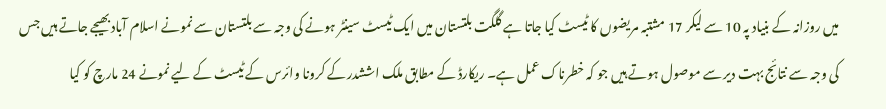میں روزانہ کے بنیاد پہ 10 سے لیکر 17 مشتبہ مریضوں کا ٹیسٹ کیا جاتا ہے گلگت بلتستان میں ایک ٹیسٹ سینٹر ہونے کی وجہ سے بلتستان سے نمونے اسلام آباد بھیجے جاتے ہیں جس کی وجہ سے نتائج بہت دیر سے موصول ہوتے ہیں جو کہ خطرناک عمل ہے۔ ریکارڈ کے مطابق ملک اششدر کے کرونا وائرس کے ٹیسٹ کے لیے نمونے 24 مارچ کو کیا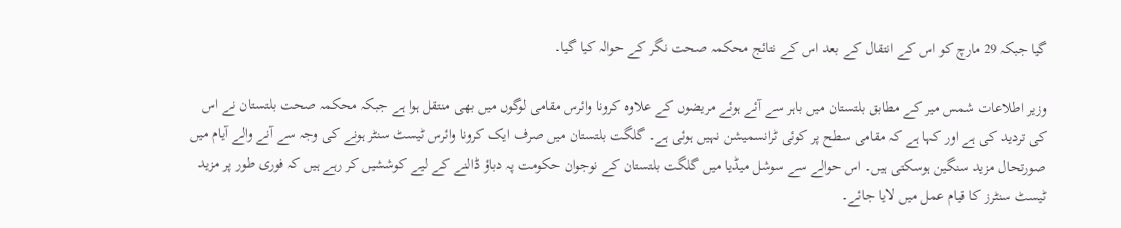گیا جبکہ 29 مارچ کو اس کے انتقال کے بعد اس کے نتائج محکمہ صحت نگر کے حوالہ کیا گیا۔

وزیر اطلاعات شمس میر کے مطابق بلتستان میں باہر سے آئے ہوئے مریضوں کے علاوہ کرونا وائرس مقامی لوگوں میں بھی منتقل ہوا ہے جبکہ محکمہ صحت بلتستان نے اس کی تردید کی ہے اور کہا ہے کہ مقامی سطح پر کوئی ٹرانسمیشن نہیں ہوئی ہے۔ گلگت بلتستان میں صرف ایک کرونا وائرس ٹیسٹ سنٹر ہونے کی وجہ سے آنے والے آیام میں صورتحال مزید سنگین ہوسکتی ہیں۔ اس حوالے سے سوشل میڈیا میں گلگت بلتستان کے نوجوان حکومت پہ دباؤ ڈالنے کے لیے کوششیں کر رہے ہیں کہ فوری طور پر مزید ٹیسٹ سنٹرز کا قیام عمل میں لایا جائے۔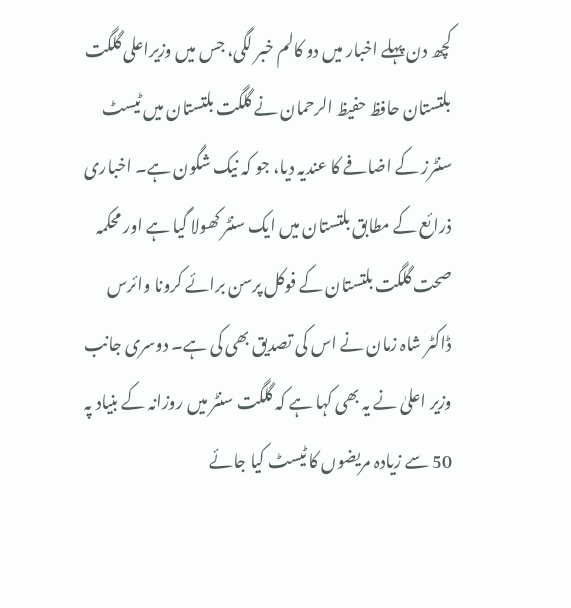کچھ دن پہلے اخبار میں دو کالم خبر لگی، جس میں وزیراعلی گلگت بلتستان حافظ حفیظ الرحمان نے گلگت بلتستان میں ٹیسٹ سنٹرز کے اضافے کا عندیہ دیا، جو کہ نیک شگون ہے۔ اخباری ذرائع کے مطابق بلتستان میں ایک سنٹر کھولا گیا ہے اور محکمہ صحت گلگت بلتستان کے فوکل پرسن برائے کرونا وائرس ڈاکٹر شاہ زمان نے اس کی تصدیق بھی کی ہے۔ دوسری جانب وزیر اعلیٰ نے یہ بھی کہا ہے کہ گلگت سنٹر میں روزانہ کے بنیاد پہ 50 سے زیادہ مریضوں کا ٹیسٹ کیا جائے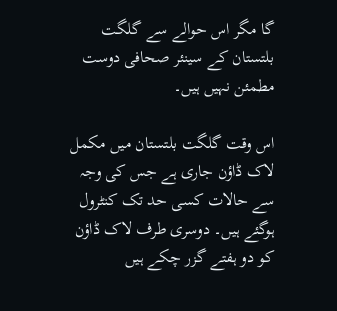گا مگر اس حوالے سے گلگت بلتستان کے سینئر صحافی دوست مطمئن نہیں ہیں۔

اس وقت گلگت بلتستان میں مکمل لاک ڈاؤن جاری ہے جس کی وجہ سے حالات کسی حد تک کنٹرول ہوگئے ہیں۔ دوسری طرف لاک ڈاؤن کو دو ہفتے گزر چکے ہیں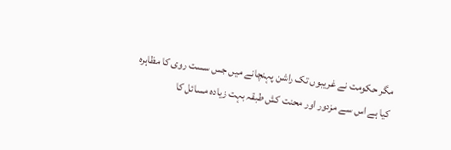مگر حکومت نے غریبوں تک راشن پہنچانے میں جس سست روی کا مظاہرہ کیا ہے اس سے مزدور اور محنت کش طبقہ بہت زیادہ مسائل کا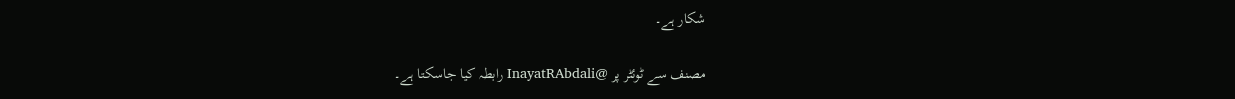شکار ہے۔

مصنف سے ٹوئٹر پر @InayatRAbdali رابطہ کیا جاسکتا ہے۔